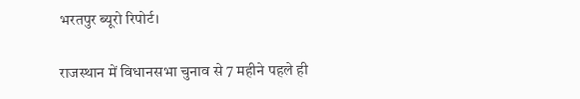भरतपुर ब्यूरो रिपोर्ट।

राजस्थान में विधानसभा चुनाव से 7 महीने पहले ही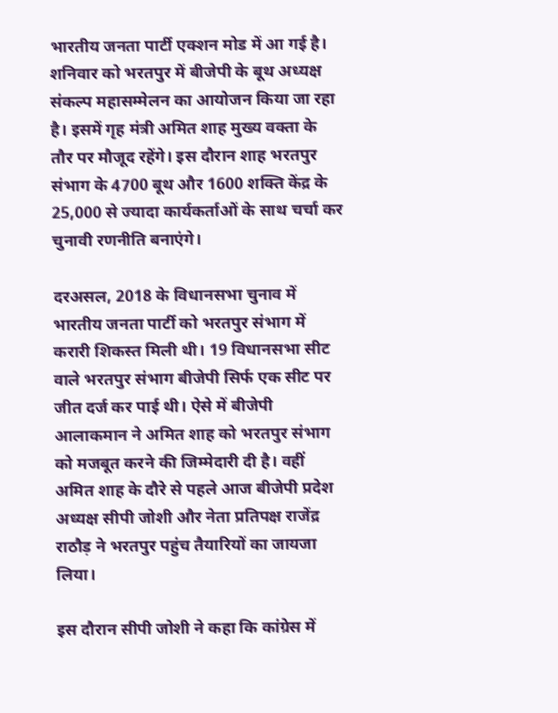भारतीय जनता पार्टी एक्शन मोड में आ गई है। शनिवार को भरतपुर में बीजेपी के बूथ अध्यक्ष संकल्प महासम्मेलन का आयोजन किया जा रहा है। इसमें गृह मंत्री अमित शाह मुख्य वक्ता के तौर पर मौजूद रहेंगे। इस दौरान शाह भरतपुर संभाग के 4700 बूथ और 1600 शक्ति केंद्र के 25,000 से ज्यादा कार्यकर्ताओं के साथ चर्चा कर चुनावी रणनीति बनाएंगे।

दरअसल, 2018 के विधानसभा चुनाव में भारतीय जनता पार्टी को भरतपुर संभाग में करारी शिकस्त मिली थी। 19 विधानसभा सीट वाले भरतपुर संभाग बीजेपी सिर्फ एक सीट पर जीत दर्ज कर पाई थी। ऐसे में बीजेपी आलाकमान ने अमित शाह को भरतपुर संभाग को मजबूत करने की जिम्मेदारी दी है। वहीं अमित शाह के दौरे से पहले आज बीजेपी प्रदेश अध्यक्ष सीपी जोशी और नेता प्रतिपक्ष राजेंद्र राठौड़ ने भरतपुर पहुंच तैयारियों का जायजा लिया।

इस दौरान सीपी जोशी ने कहा कि कांग्रेस में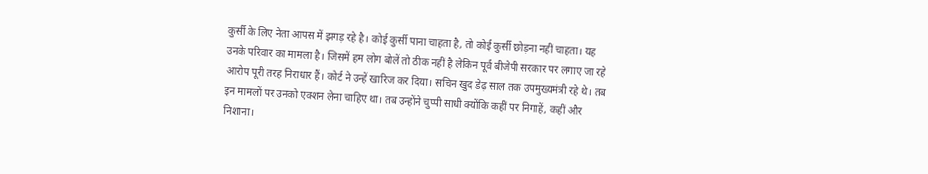कुर्सी के लिए नेता आपस में झगड़ रहे है। कोई कुर्सी पाना चाहता है, तो कोई कुर्सी छोड़ना नहीं चाहता। यह उनके परिवार का मामला है। जिसमें हम लोग बोलें तो ठीक नहीं है लेकिन पूर्व बीजेपी सरकार पर लगाए जा रहे आरोप पूरी तरह निराधार हैं। कोर्ट ने उन्हें खारिज कर दिया। सचिन खुद डेढ़ साल तक उपमुख्यमंत्री रहे थे। तब इन मामलों पर उनको एक्शन लेना चाहिए था। तब उन्होंने चुप्पी साधी क्योंकि कहीं पर निगाहें, कहीं और निशाना।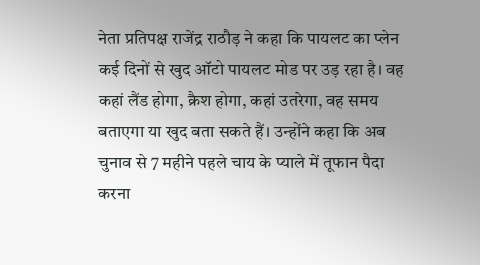नेता प्रतिपक्ष राजेंद्र राठौड़ ने कहा कि पायलट का प्लेन कई दिनों से खुद ऑटो पायलट मोड पर उड़ रहा है। वह कहां लैंड होगा, क्रैश होगा, कहां उतरेगा, वह समय बताएगा या खुद बता सकते हैं। उन्होंने कहा कि अब चुनाव से 7 महीने पहले चाय के प्याले में तूफान पैदा करना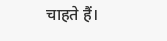चाहते हैं।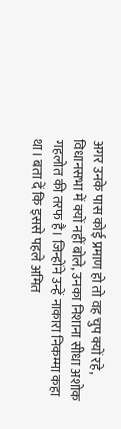अगर उनके पास कोई प्रमाण हो तो वह चुप क्यों रहे, विधानसभा में क्यों नहीं बोले, उनका निशाना सीधा अशोक गहलोत की तरफ है। जिन्होंने उन्हें नाकारा निकम्मा कहा था। बता दें कि इससे पहले अमित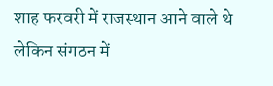शाह फरवरी में राजस्थान आने वाले थे लेकिन संगठन में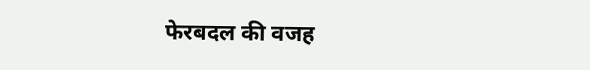फेरबदल की वजह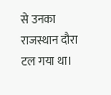से उनका राजस्थान दौरा टल गया था।